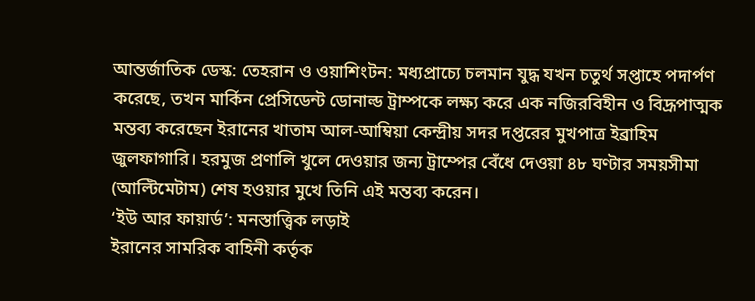আন্তর্জাতিক ডেস্ক: তেহরান ও ওয়াশিংটন: মধ্যপ্রাচ্যে চলমান যুদ্ধ যখন চতুর্থ সপ্তাহে পদার্পণ করেছে, তখন মার্কিন প্রেসিডেন্ট ডোনাল্ড ট্রাম্পকে লক্ষ্য করে এক নজিরবিহীন ও বিদ্রূপাত্মক মন্তব্য করেছেন ইরানের খাতাম আল-আম্বিয়া কেন্দ্রীয় সদর দপ্তরের মুখপাত্র ইব্রাহিম জুলফাগারি। হরমুজ প্রণালি খুলে দেওয়ার জন্য ট্রাম্পের বেঁধে দেওয়া ৪৮ ঘণ্টার সময়সীমা (আল্টিমেটাম) শেষ হওয়ার মুখে তিনি এই মন্তব্য করেন।
‘ইউ আর ফায়ার্ড’: মনস্তাত্ত্বিক লড়াই
ইরানের সামরিক বাহিনী কর্তৃক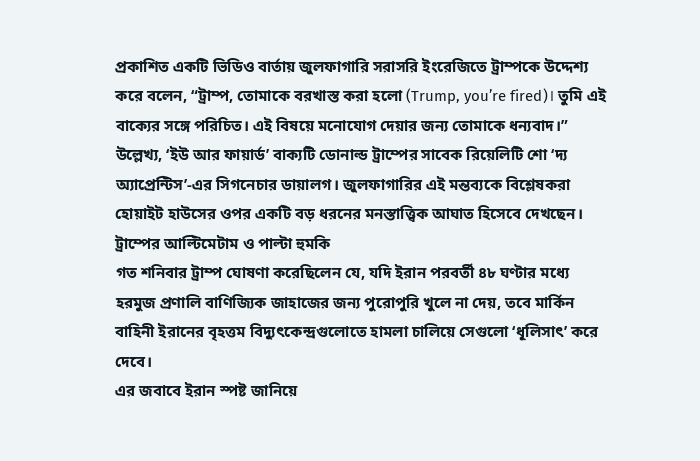প্রকাশিত একটি ভিডিও বার্তায় জুলফাগারি সরাসরি ইংরেজিতে ট্রাম্পকে উদ্দেশ্য করে বলেন, “ট্রাম্প, তোমাকে বরখাস্ত করা হলো (Trump, you’re fired)। তুমি এই বাক্যের সঙ্গে পরিচিত। এই বিষয়ে মনোযোগ দেয়ার জন্য তোমাকে ধন্যবাদ।”
উল্লেখ্য, ‘ইউ আর ফায়ার্ড’ বাক্যটি ডোনাল্ড ট্রাম্পের সাবেক রিয়েলিটি শো ‘দ্য অ্যাপ্রেন্টিস’-এর সিগনেচার ডায়ালগ। জুলফাগারির এই মন্তব্যকে বিশ্লেষকরা হোয়াইট হাউসের ওপর একটি বড় ধরনের মনস্তাত্ত্বিক আঘাত হিসেবে দেখছেন।
ট্রাম্পের আল্টিমেটাম ও পাল্টা হুমকি
গত শনিবার ট্রাম্প ঘোষণা করেছিলেন যে, যদি ইরান পরবর্তী ৪৮ ঘণ্টার মধ্যে হরমুজ প্রণালি বাণিজ্যিক জাহাজের জন্য পুরোপুরি খুলে না দেয়, তবে মার্কিন বাহিনী ইরানের বৃহত্তম বিদ্যুৎকেন্দ্রগুলোতে হামলা চালিয়ে সেগুলো ‘ধূলিসাৎ’ করে দেবে।
এর জবাবে ইরান স্পষ্ট জানিয়ে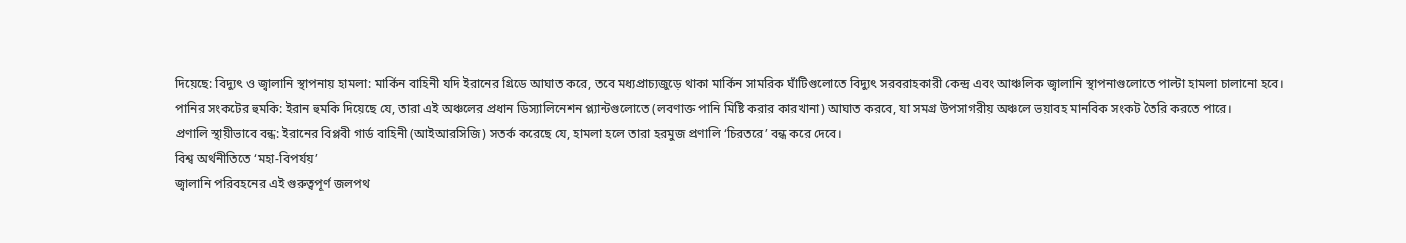দিয়েছে: বিদ্যুৎ ও জ্বালানি স্থাপনায় হামলা: মার্কিন বাহিনী যদি ইরানের গ্রিডে আঘাত করে, তবে মধ্যপ্রাচ্যজুড়ে থাকা মার্কিন সামরিক ঘাঁটিগুলোতে বিদ্যুৎ সরবরাহকারী কেন্দ্র এবং আঞ্চলিক জ্বালানি স্থাপনাগুলোতে পাল্টা হামলা চালানো হবে।
পানির সংকটের হুমকি: ইরান হুমকি দিয়েছে যে, তারা এই অঞ্চলের প্রধান ডিস্যালিনেশন প্ল্যান্টগুলোতে (লবণাক্ত পানি মিষ্টি করার কারখানা) আঘাত করবে, যা সমগ্র উপসাগরীয় অঞ্চলে ভয়াবহ মানবিক সংকট তৈরি করতে পারে।
প্রণালি স্থায়ীভাবে বন্ধ: ইরানের বিপ্লবী গার্ড বাহিনী (আইআরসিজি) সতর্ক করেছে যে, হামলা হলে তারা হরমুজ প্রণালি ‘চিরতরে’ বন্ধ করে দেবে।
বিশ্ব অর্থনীতিতে ‘মহা-বিপর্যয়’
জ্বালানি পরিবহনের এই গুরুত্বপূর্ণ জলপথ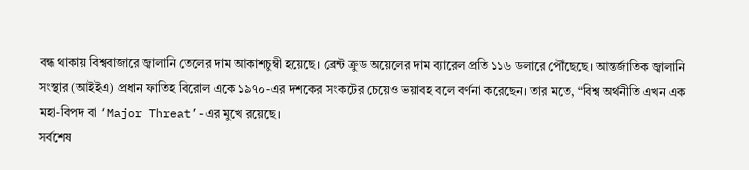বন্ধ থাকায় বিশ্ববাজারে জ্বালানি তেলের দাম আকাশচুম্বী হয়েছে। ব্রেন্ট ক্রুড অয়েলের দাম ব্যারেল প্রতি ১১৬ ডলারে পৌঁছেছে। আন্তর্জাতিক জ্বালানি সংস্থার (আইইএ) প্রধান ফাতিহ বিরোল একে ১৯৭০-এর দশকের সংকটের চেয়েও ভয়াবহ বলে বর্ণনা করেছেন। তার মতে, “বিশ্ব অর্থনীতি এখন এক মহা-বিপদ বা ‘Major Threat’-এর মুখে রয়েছে।
সর্বশেষ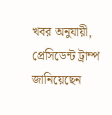খবর অনুযায়ী, প্রেসিডেন্ট ট্রাম্প জানিয়েছেন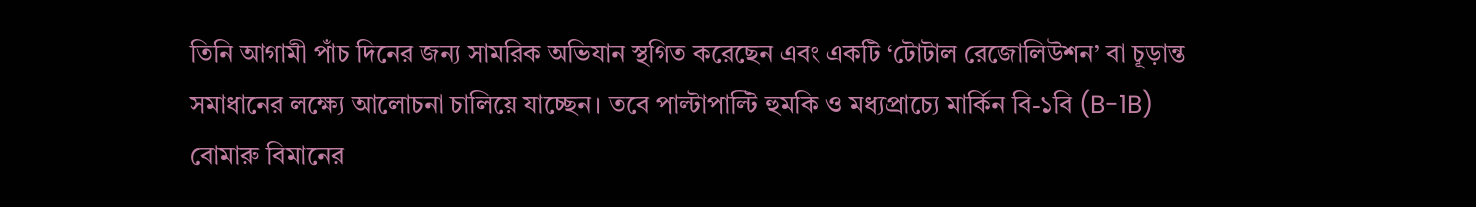তিনি আগামী পাঁচ দিনের জন্য সামরিক অভিযান স্থগিত করেছেন এবং একটি ‘টোটাল রেজোলিউশন’ বা চূড়ান্ত সমাধানের লক্ষ্যে আলোচনা চালিয়ে যাচ্ছেন। তবে পাল্টাপাল্টি হুমকি ও মধ্যপ্রাচ্যে মার্কিন বি-১বি (B-1B) বোমারু বিমানের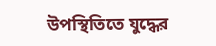উপস্থিতিতে যুদ্ধের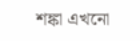শঙ্কা এখনো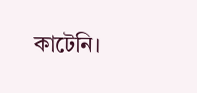কাটেনি।